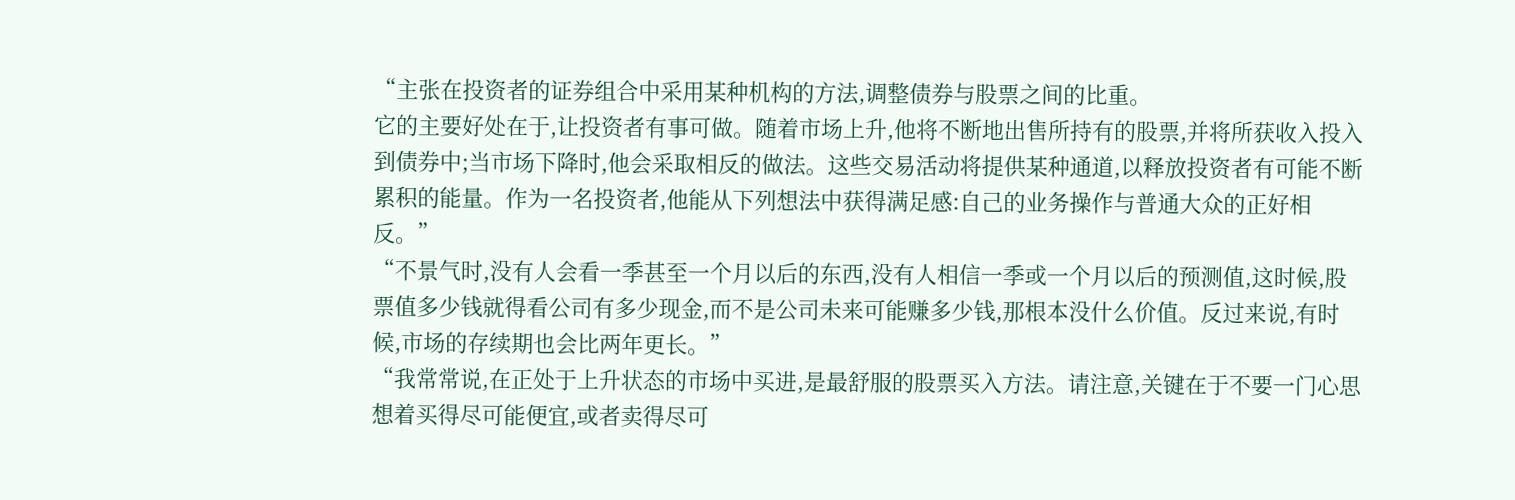“主张在投资者的证券组合中采用某种机构的方法,调整债券与股票之间的比重。
它的主要好处在于,让投资者有事可做。随着市场上升,他将不断地出售所持有的股票,并将所获收入投入到债券中;当市场下降时,他会采取相反的做法。这些交易活动将提供某种通道,以释放投资者有可能不断累积的能量。作为一名投资者,他能从下列想法中获得满足感:自己的业务操作与普通大众的正好相反。”
“不景气时,没有人会看一季甚至一个月以后的东西,没有人相信一季或一个月以后的预测值,这时候,股票值多少钱就得看公司有多少现金,而不是公司未来可能赚多少钱,那根本没什么价值。反过来说,有时候,市场的存续期也会比两年更长。”
“我常常说,在正处于上升状态的市场中买进,是最舒服的股票买入方法。请注意,关键在于不要一门心思想着买得尽可能便宜,或者卖得尽可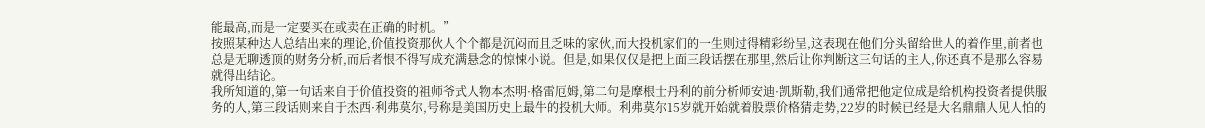能最高,而是一定要买在或卖在正确的时机。”
按照某种达人总结出来的理论,价值投资那伙人个个都是沉闷而且乏味的家伙,而大投机家们的一生则过得精彩纷呈,这表现在他们分头留给世人的着作里,前者也总是无聊透顶的财务分析,而后者恨不得写成充满悬念的惊悚小说。但是,如果仅仅是把上面三段话摆在那里,然后让你判断这三句话的主人,你还真不是那么容易就得出结论。
我所知道的,第一句话来自于价值投资的祖师爷式人物本杰明·格雷厄姆,第二句是摩根士丹利的前分析师安迪·凯斯勒,我们通常把他定位成是给机构投资者提供服务的人,第三段话则来自于杰西·利弗莫尔,号称是美国历史上最牛的投机大师。利弗莫尔15岁就开始就着股票价格猜走势,22岁的时候已经是大名鼎鼎人见人怕的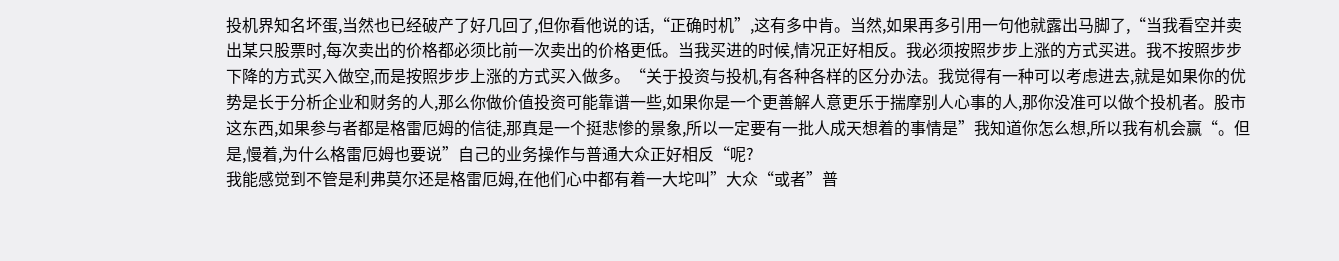投机界知名坏蛋,当然也已经破产了好几回了,但你看他说的话,“正确时机”,这有多中肯。当然,如果再多引用一句他就露出马脚了,“当我看空并卖出某只股票时,每次卖出的价格都必须比前一次卖出的价格更低。当我买进的时候,情况正好相反。我必须按照步步上涨的方式买进。我不按照步步下降的方式买入做空,而是按照步步上涨的方式买入做多。“关于投资与投机,有各种各样的区分办法。我觉得有一种可以考虑进去,就是如果你的优势是长于分析企业和财务的人,那么你做价值投资可能靠谱一些,如果你是一个更善解人意更乐于揣摩别人心事的人,那你没准可以做个投机者。股市这东西,如果参与者都是格雷厄姆的信徒,那真是一个挺悲惨的景象,所以一定要有一批人成天想着的事情是”我知道你怎么想,所以我有机会赢“。但是,慢着,为什么格雷厄姆也要说”自己的业务操作与普通大众正好相反“呢?
我能感觉到不管是利弗莫尔还是格雷厄姆,在他们心中都有着一大坨叫”大众“或者”普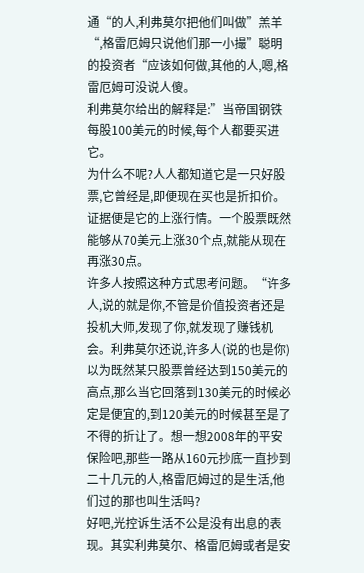通“的人,利弗莫尔把他们叫做”羔羊“,格雷厄姆只说他们那一小撮”聪明的投资者“应该如何做,其他的人,嗯,格雷厄姆可没说人傻。
利弗莫尔给出的解释是:”当帝国钢铁每股100美元的时候,每个人都要买进它。
为什么不呢?人人都知道它是一只好股票,它曾经是,即便现在买也是折扣价。证据便是它的上涨行情。一个股票既然能够从70美元上涨30个点,就能从现在再涨30点。
许多人按照这种方式思考问题。“许多人,说的就是你,不管是价值投资者还是投机大师,发现了你,就发现了赚钱机会。利弗莫尔还说,许多人(说的也是你)以为既然某只股票曾经达到150美元的高点,那么当它回落到130美元的时候必定是便宜的,到120美元的时候甚至是了不得的折让了。想一想2008年的平安保险吧,那些一路从160元抄底一直抄到二十几元的人,格雷厄姆过的是生活,他们过的那也叫生活吗?
好吧,光控诉生活不公是没有出息的表现。其实利弗莫尔、格雷厄姆或者是安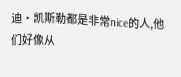迪·凯斯勒都是非常nice的人,他们好像从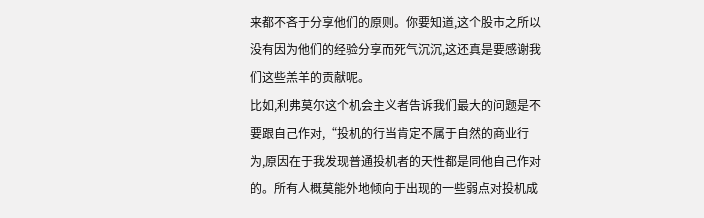来都不吝于分享他们的原则。你要知道,这个股市之所以没有因为他们的经验分享而死气沉沉,这还真是要感谢我们这些羔羊的贡献呢。
比如,利弗莫尔这个机会主义者告诉我们最大的问题是不要跟自己作对,“投机的行当肯定不属于自然的商业行为,原因在于我发现普通投机者的天性都是同他自己作对的。所有人概莫能外地倾向于出现的一些弱点对投机成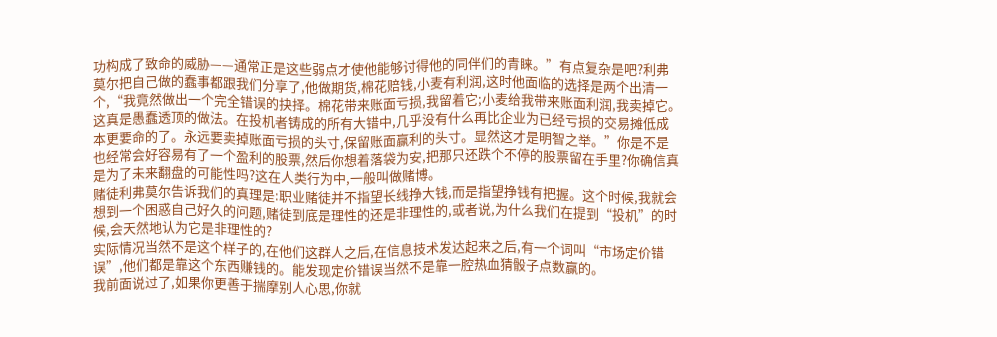功构成了致命的威胁——通常正是这些弱点才使他能够讨得他的同伴们的青睐。”有点复杂是吧?利弗莫尔把自己做的蠢事都跟我们分享了,他做期货,棉花赔钱,小麦有利润,这时他面临的选择是两个出清一个,“我竟然做出一个完全错误的抉择。棉花带来账面亏损,我留着它;小麦给我带来账面利润,我卖掉它。
这真是愚蠢透顶的做法。在投机者铸成的所有大错中,几乎没有什么再比企业为已经亏损的交易摊低成本更要命的了。永远要卖掉账面亏损的头寸,保留账面赢利的头寸。显然这才是明智之举。”你是不是也经常会好容易有了一个盈利的股票,然后你想着落袋为安,把那只还跌个不停的股票留在手里?你确信真是为了未来翻盘的可能性吗?这在人类行为中,一般叫做赌博。
赌徒利弗莫尔告诉我们的真理是:职业赌徒并不指望长线挣大钱,而是指望挣钱有把握。这个时候,我就会想到一个困惑自己好久的问题,赌徒到底是理性的还是非理性的,或者说,为什么我们在提到“投机”的时候,会天然地认为它是非理性的?
实际情况当然不是这个样子的,在他们这群人之后,在信息技术发达起来之后,有一个词叫“市场定价错误”,他们都是靠这个东西赚钱的。能发现定价错误当然不是靠一腔热血猜骰子点数赢的。
我前面说过了,如果你更善于揣摩别人心思,你就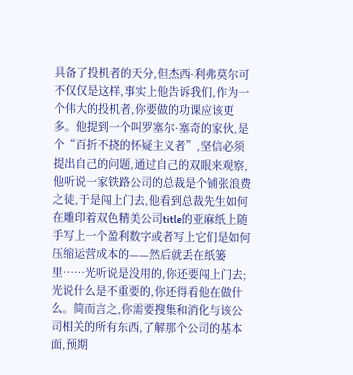具备了投机者的天分,但杰西·利弗莫尔可不仅仅是这样,事实上他告诉我们,作为一个伟大的投机者,你要做的功课应该更多。他提到一个叫罗塞尔·塞奇的家伙,是个“百折不挠的怀疑主义者”,坚信必须提出自己的问题,通过自己的双眼来观察,他听说一家铁路公司的总裁是个铺张浪费之徒,于是闯上门去,他看到总裁先生如何在雕印着双色精美公司title的亚麻纸上随手写上一个盈利数字或者写上它们是如何压缩运营成本的——然后就丢在纸篓里……光听说是没用的,你还要闯上门去;光说什么是不重要的,你还得看他在做什么。简而言之,你需要搜集和消化与该公司相关的所有东西,了解那个公司的基本面,预期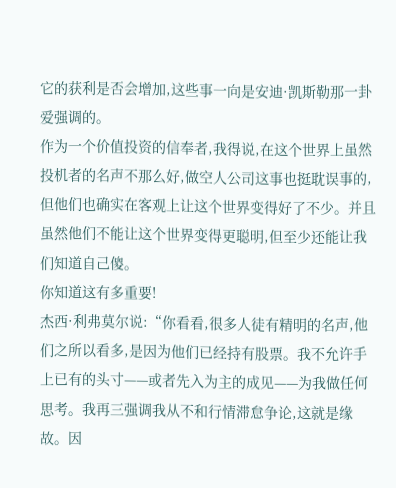它的获利是否会增加,这些事一向是安迪·凯斯勒那一卦爱强调的。
作为一个价值投资的信奉者,我得说,在这个世界上虽然投机者的名声不那么好,做空人公司这事也挺耽误事的,但他们也确实在客观上让这个世界变得好了不少。并且虽然他们不能让这个世界变得更聪明,但至少还能让我们知道自己傻。
你知道这有多重要!
杰西·利弗莫尔说:“你看看,很多人徒有精明的名声,他们之所以看多,是因为他们已经持有股票。我不允许手上已有的头寸——或者先入为主的成见——为我做任何思考。我再三强调我从不和行情滞怠争论,这就是缘故。因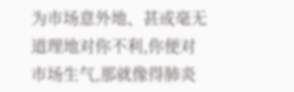为市场意外地、甚或毫无道理地对你不利,你便对市场生气,那就像得肺炎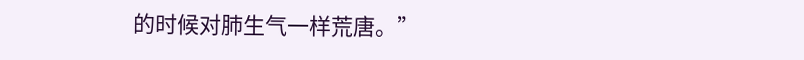的时候对肺生气一样荒唐。”